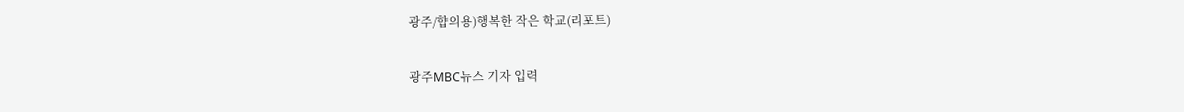광주/햡의용)행복한 작은 학교(리포트)

광주MBC뉴스 기자 입력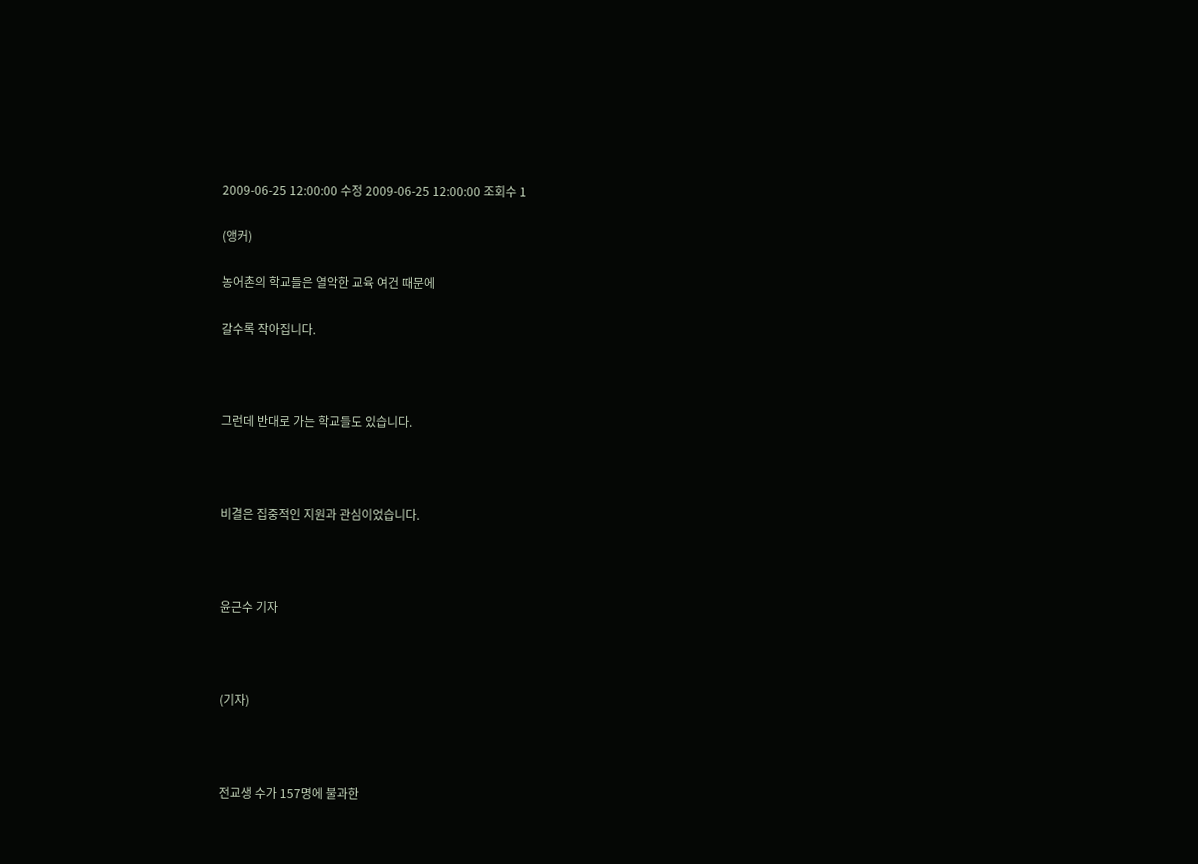2009-06-25 12:00:00 수정 2009-06-25 12:00:00 조회수 1

(앵커)

농어촌의 학교들은 열악한 교육 여건 때문에

갈수록 작아집니다.



그런데 반대로 가는 학교들도 있습니다.



비결은 집중적인 지원과 관심이었습니다.



윤근수 기자



(기자)



전교생 수가 157명에 불과한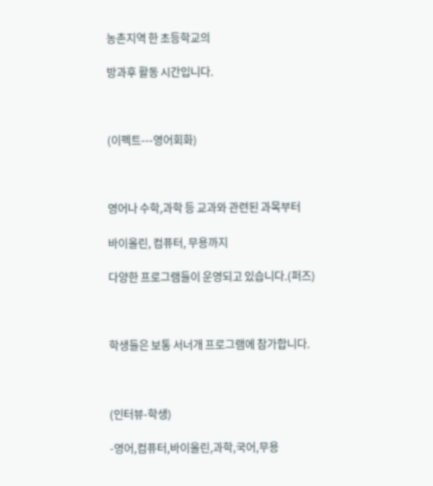농촌지역 한 초등학교의

방과후 활동 시간입니다.



(이펙트---영어회화)



영어나 수학,과학 등 교과와 관련된 과목부터

바이올린, 컴퓨터, 무용까지

다양한 프로그램들이 운영되고 있습니다.(퍼즈)



학생들은 보통 서너개 프로그램에 참가합니다.



(인터뷰-학생)

-영어,컴퓨터,바이올린,과학,국어,무용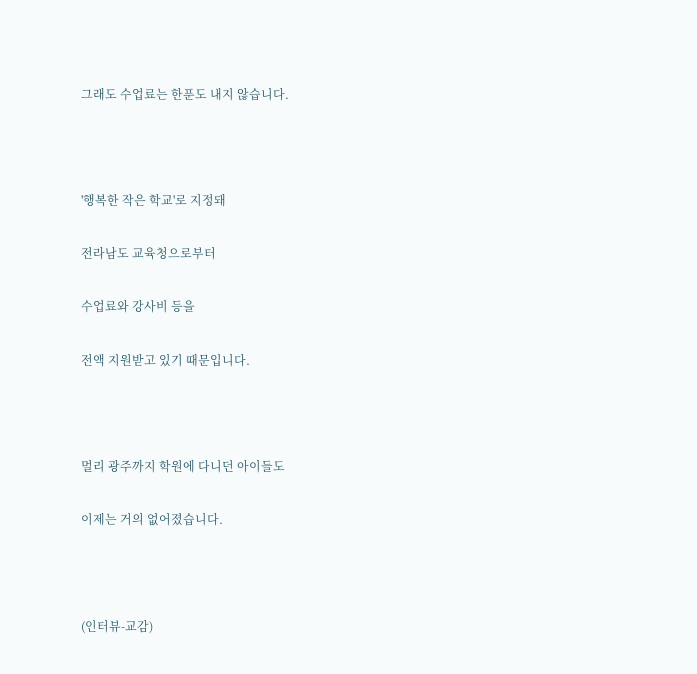그래도 수업료는 한푼도 내지 않습니다.



'행복한 작은 학교'로 지정돼

전라남도 교육청으로부터

수업료와 강사비 등을

전액 지원받고 있기 때문입니다.



멀리 광주까지 학원에 다니던 아이들도

이제는 거의 없어졌습니다.



(인터뷰-교감)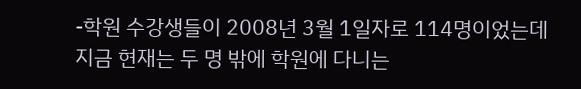-학원 수강생들이 2008년 3월 1일자로 114명이었는데 지금 현재는 두 명 밖에 학원에 다니는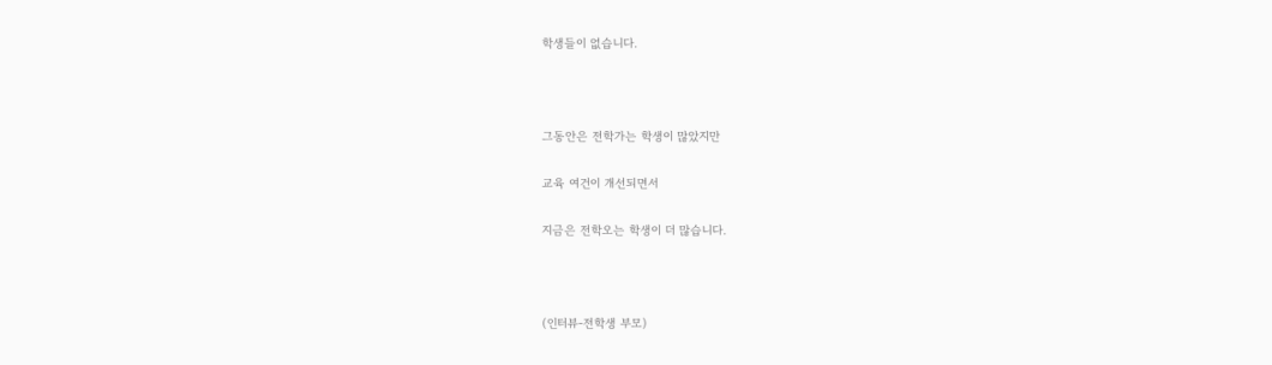학생들이 없습니다.



그동안은 전학가는 학생이 많았지만

교육 여건이 개선되면서

지금은 전학오는 학생이 더 많습니다.



(인터뷰-전학생 부모)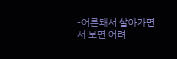-어른돼서 살아가면서 보면 어려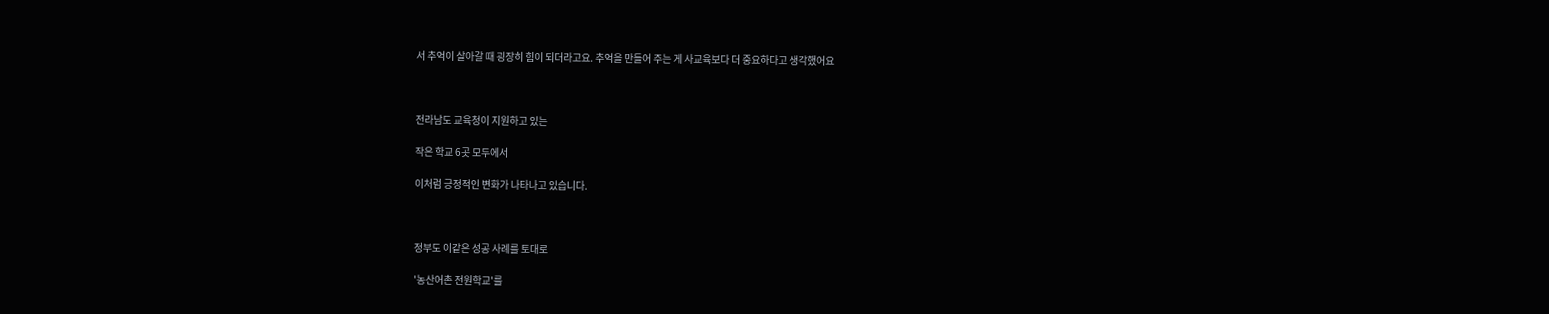서 추억이 살아갈 때 굉장히 힘이 되더라고요. 추억을 만들어 주는 게 사교육보다 더 중요하다고 생각했어요



전라남도 교육청이 지원하고 있는

작은 학교 6곳 모두에서

이처럼 긍정적인 변화가 나타나고 있습니다.



정부도 이같은 성공 사례를 토대로

'농산어촌 전원학교'를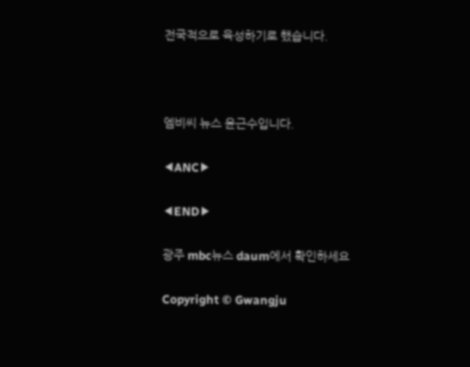전국적으로 육성하기로 했습니다.



엠비씨 뉴스 윤근수입니다.

◀ANC▶

◀END▶

광주 mbc뉴스 daum에서 확인하세요

Copyright © Gwangju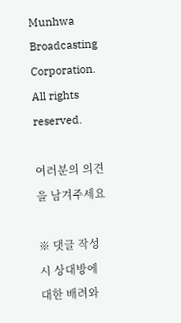Munhwa Broadcasting Corporation. All rights reserved.

여러분의 의견을 남겨주세요

※ 댓글 작성시 상대방에 대한 배려와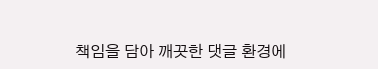책임을 담아 깨끗한 댓글 환경에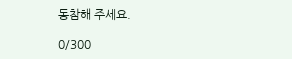동참해 주세요.

0/300